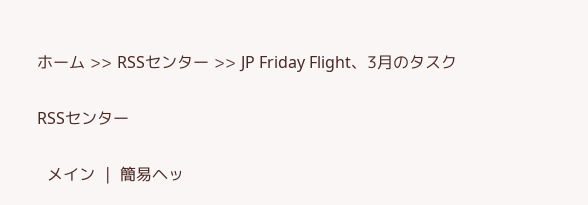ホーム >> RSSセンター >> JP Friday Flight、3月のタスク

RSSセンター

  メイン  |  簡易ヘッ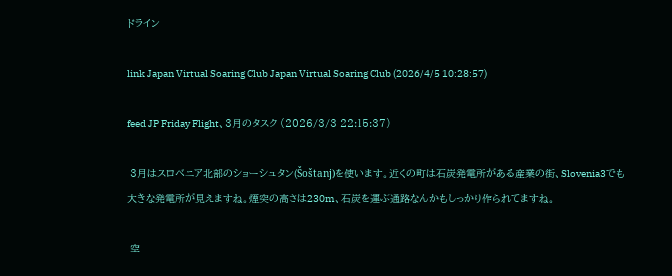ドライン

link Japan Virtual Soaring Club Japan Virtual Soaring Club (2026/4/5 10:28:57)

feed JP Friday Flight、3月のタスク (2026/3/3 22:15:37)

 3月はスロベニア北部のショーシュタン(Šoštanj)を使います。近くの町は石炭発電所がある産業の街、Slovenia3でも大きな発電所が見えますね。煙突の高さは230m、石炭を運ぶ通路なんかもしっかり作られてますね。

 空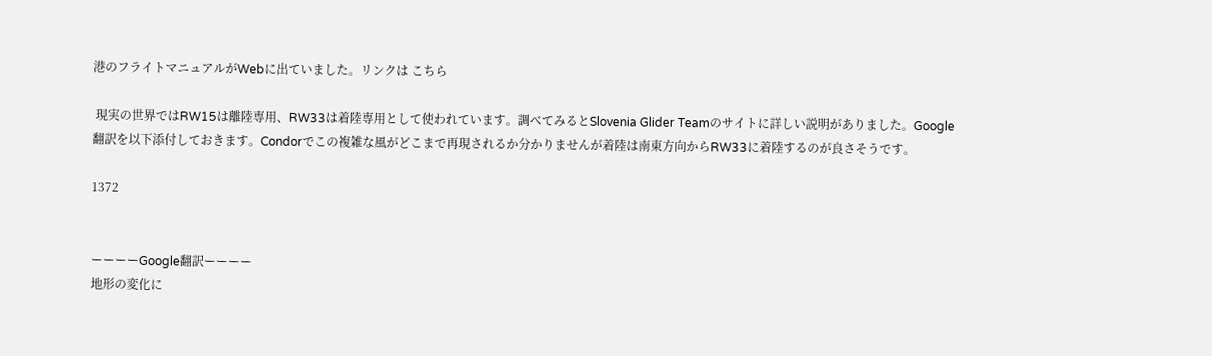港のフライトマニュアルがWebに出ていました。リンクは こちら

 現実の世界ではRW15は離陸専用、RW33は着陸専用として使われています。調べてみるとSlovenia Glider Teamのサイトに詳しい説明がありました。Google翻訳を以下添付しておきます。Condorでこの複雑な風がどこまで再現されるか分かりませんが着陸は南東方向からRW33に着陸するのが良さそうです。

1372


ーーーーGoogle翻訳ーーーー
地形の変化に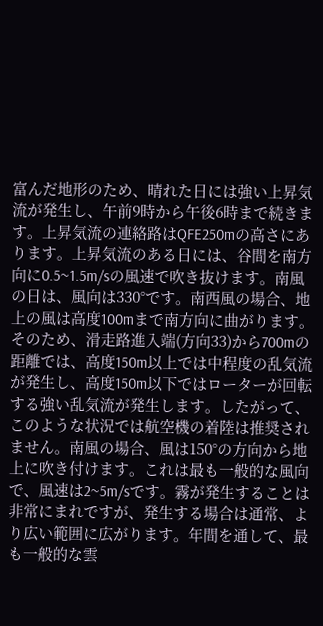富んだ地形のため、晴れた日には強い上昇気流が発生し、午前9時から午後6時まで続きます。上昇気流の連絡路はQFE250mの高さにあります。上昇気流のある日には、谷間を南方向に0.5~1.5m/sの風速で吹き抜けます。南風の日は、風向は330°です。南西風の場合、地上の風は高度100mまで南方向に曲がります。そのため、滑走路進入端(方向33)から700mの距離では、高度150m以上では中程度の乱気流が発生し、高度150m以下ではローターが回転する強い乱気流が発生します。したがって、このような状況では航空機の着陸は推奨されません。南風の場合、風は150°の方向から地上に吹き付けます。これは最も一般的な風向で、風速は2~5m/sです。霧が発生することは非常にまれですが、発生する場合は通常、より広い範囲に広がります。年間を通して、最も一般的な雲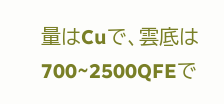量はCuで、雲底は700~2500QFEで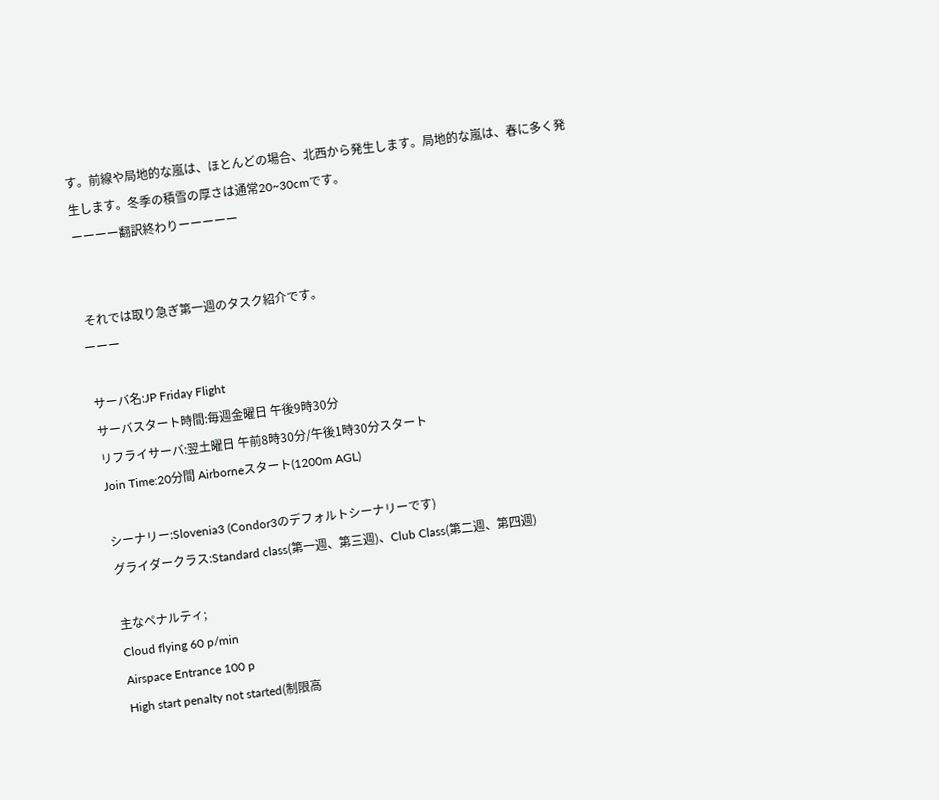す。前線や局地的な嵐は、ほとんどの場合、北西から発生します。局地的な嵐は、春に多く発生します。冬季の積雪の厚さは通常20~30cmです。
ーーーー翻訳終わりーーーーー


 それでは取り急ぎ第一週のタスク紹介です。
ーーー

 サーバ名:JP Friday Flight
 サーバスタート時間:毎週金曜日 午後9時30分
 リフライサーバ:翌土曜日 午前8時30分/午後1時30分スタート
 Join Time:20分間 Airborneスタート(1200m AGL)

 シーナリー:Slovenia3 (Condor3のデフォルトシーナリーです)
 グライダークラス:Standard class(第一週、第三週)、Club Class(第二週、第四週)

 主なペナルティ;
 Cloud flying 60 p/min
 Airspace Entrance 100 p
 High start penalty not started(制限高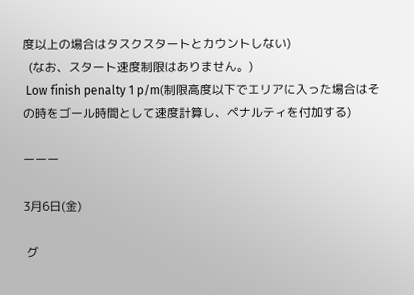度以上の場合はタスクスタートとカウントしない)
  (なお、スタート速度制限はありません。)
 Low finish penalty 1 p/m(制限高度以下でエリアに入った場合はその時をゴール時間として速度計算し、ペナルティを付加する)

ーーー

3月6日(金)

 グ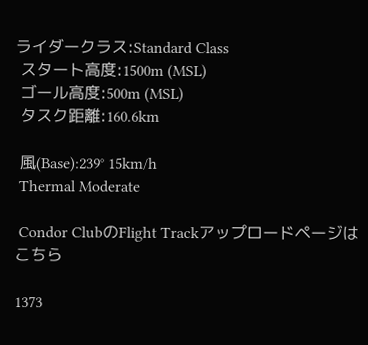ライダークラス:Standard Class
 スタート高度:1500m (MSL)
 ゴール高度:500m (MSL)
 タスク距離:160.6km

 風(Base):239° 15km/h
 Thermal Moderate

 Condor ClubのFlight Trackアップロードページは こちら

1373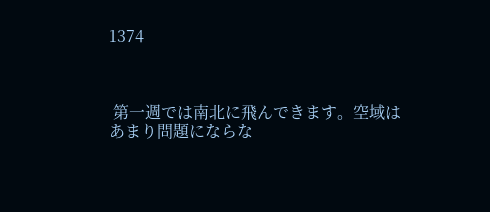1374



 第一週では南北に飛んできます。空域はあまり問題にならな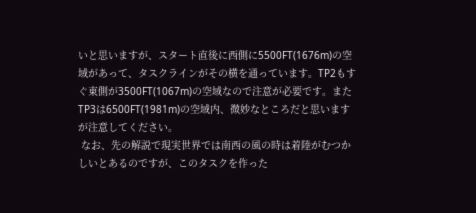いと思いますが、スタート直後に西側に5500FT(1676m)の空域があって、タスクラインがその横を通っています。TP2もすぐ東側が3500FT(1067m)の空域なので注意が必要です。またTP3は6500FT(1981m)の空域内、微妙なところだと思いますが注意してください。
 なお、先の解説で現実世界では南西の風の時は着陸がむつかしいとあるのですが、このタスクを作った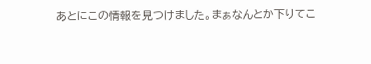あとにこの情報を見つけました。まぁなんとか下りてこ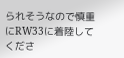られそうなので慎重にRW33に着陸してくださ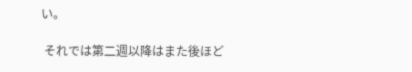い。

 それでは第二週以降はまた後ほど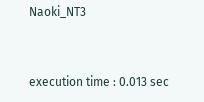Naoki_NT3


execution time : 0.013 sec